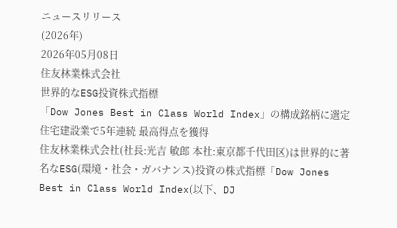ニュースリリース
(2026年)
2026年05月08日
住友林業株式会社
世界的なESG投資株式指標
「Dow Jones Best in Class World Index」の構成銘柄に選定
住宅建設業で5年連続 最高得点を獲得
住友林業株式会社(社長:光吉 敏郎 本社:東京都千代田区)は世界的に著名なESG(環境・社会・ガバナンス)投資の株式指標「Dow Jones Best in Class World Index(以下、DJ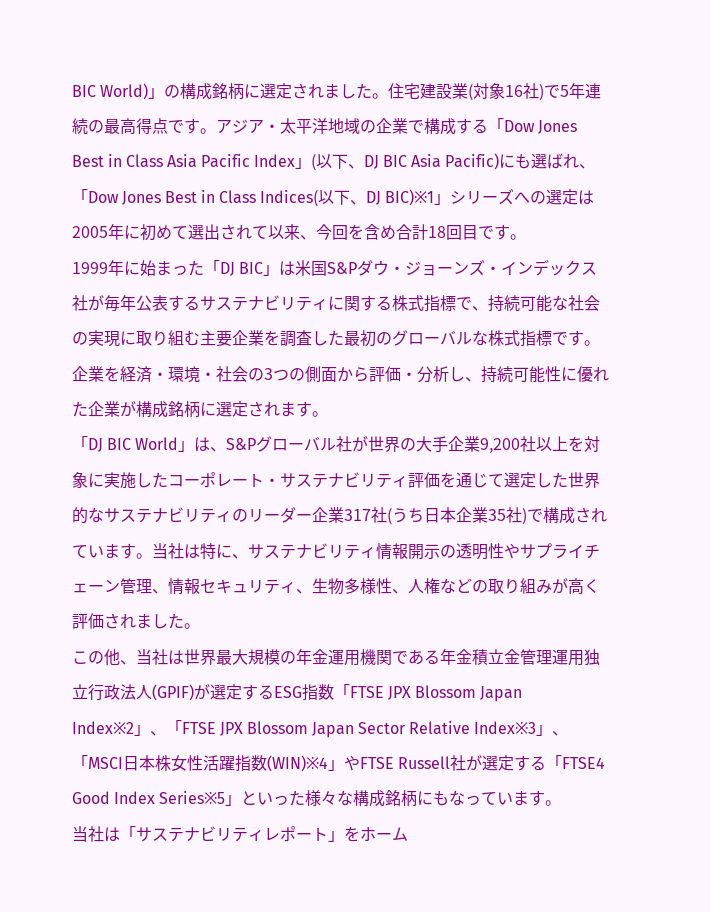BIC World)」の構成銘柄に選定されました。住宅建設業(対象16社)で5年連続の最高得点です。アジア・太平洋地域の企業で構成する「Dow Jones Best in Class Asia Pacific Index」(以下、DJ BIC Asia Pacific)にも選ばれ、「Dow Jones Best in Class Indices(以下、DJ BIC)※1」シリーズへの選定は2005年に初めて選出されて以来、今回を含め合計18回目です。
1999年に始まった「DJ BIC」は米国S&Pダウ・ジョーンズ・インデックス社が毎年公表するサステナビリティに関する株式指標で、持続可能な社会の実現に取り組む主要企業を調査した最初のグローバルな株式指標です。企業を経済・環境・社会の3つの側面から評価・分析し、持続可能性に優れた企業が構成銘柄に選定されます。
「DJ BIC World」は、S&Pグローバル社が世界の大手企業9,200社以上を対象に実施したコーポレート・サステナビリティ評価を通じて選定した世界的なサステナビリティのリーダー企業317社(うち日本企業35社)で構成されています。当社は特に、サステナビリティ情報開示の透明性やサプライチェーン管理、情報セキュリティ、生物多様性、人権などの取り組みが高く評価されました。
この他、当社は世界最大規模の年金運用機関である年金積立金管理運用独立行政法人(GPIF)が選定するESG指数「FTSE JPX Blossom Japan Index※2」、「FTSE JPX Blossom Japan Sector Relative Index※3」、「MSCI日本株女性活躍指数(WIN)※4」やFTSE Russell社が選定する「FTSE4 Good Index Series※5」といった様々な構成銘柄にもなっています。
当社は「サステナビリティレポート」をホーム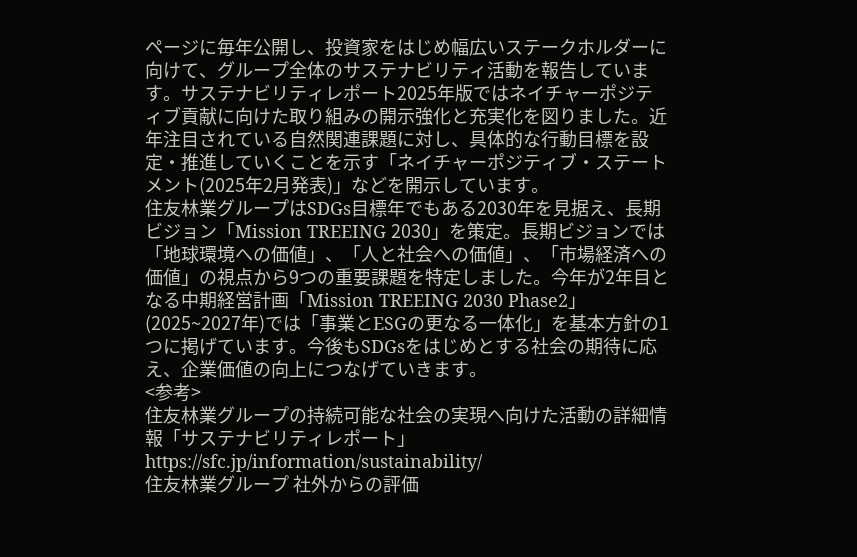ページに毎年公開し、投資家をはじめ幅広いステークホルダーに向けて、グループ全体のサステナビリティ活動を報告しています。サステナビリティレポート2025年版ではネイチャーポジティブ貢献に向けた取り組みの開示強化と充実化を図りました。近年注目されている自然関連課題に対し、具体的な行動目標を設定・推進していくことを示す「ネイチャーポジティブ・ステートメント(2025年2月発表)」などを開示しています。
住友林業グループはSDGs目標年でもある2030年を見据え、長期ビジョン「Mission TREEING 2030」を策定。長期ビジョンでは「地球環境への価値」、「人と社会への価値」、「市場経済への価値」の視点から9つの重要課題を特定しました。今年が2年目となる中期経営計画「Mission TREEING 2030 Phase2」(2025~2027年)では「事業とESGの更なる一体化」を基本方針の1つに掲げています。今後もSDGsをはじめとする社会の期待に応え、企業価値の向上につなげていきます。
<参考>
住友林業グループの持続可能な社会の実現へ向けた活動の詳細情報「サステナビリティレポート」
https://sfc.jp/information/sustainability/
住友林業グループ 社外からの評価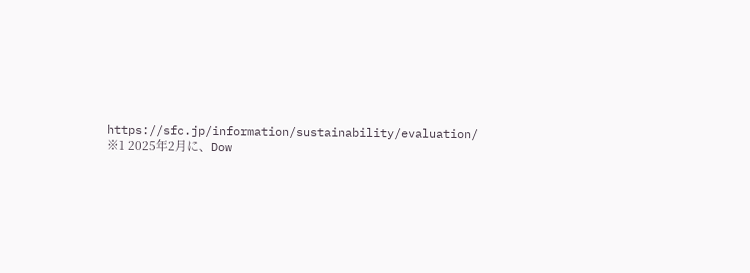https://sfc.jp/information/sustainability/evaluation/
※1 2025年2月に、Dow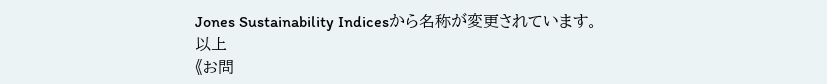Jones Sustainability Indicesから名称が変更されています。
以上
《お問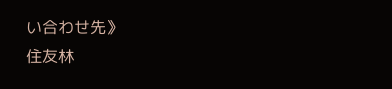い合わせ先》
住友林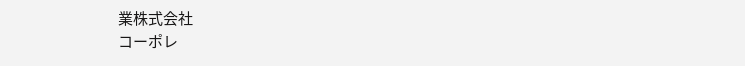業株式会社
コーポレ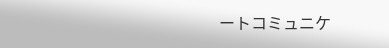ートコミュニケ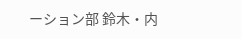ーション部 鈴木・内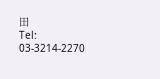田
Tel: 03-3214-2270